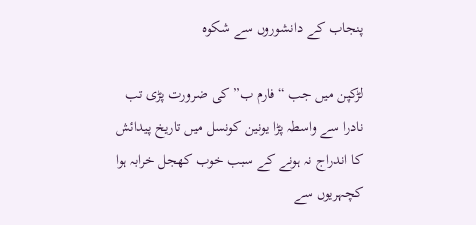پنجاب کے دانشوروں سے شکوہ

لڑکپن میں جب “فارم ب” کی ضرورت پڑی تب نادرا سے واسطہ پڑا یونین کونسل میں تاریخ پیدائش کا اندراج نہ ہونے کے سبب خوب کھجل خرابہ ہوا کچہریوں سے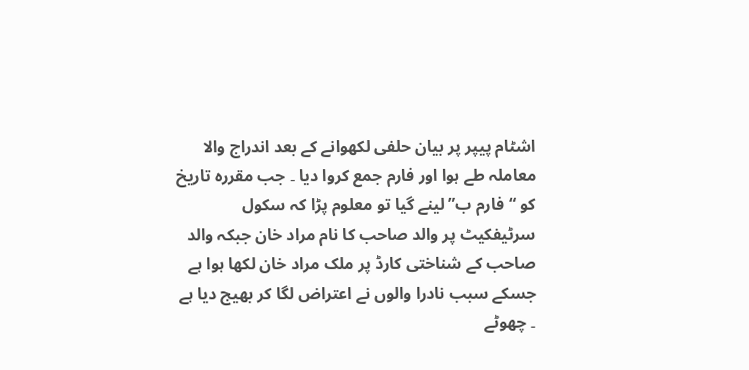اشٹام پیپر پر بیان حلفی لکھوانے کے بعد اندراج والا معاملہ طے ہوا اور فارم جمع کروا دیا ۔ جب مقررہ تاریخ کو “فارم ب” لینے گیا تو معلوم پڑا کہ سکول سرٹیفکیٹ پر والد صاحب کا نام مراد خان جبکہ والد صاحب کے شناختی کارڈ پر ملک مراد خان لکھا ہوا ہے جسکے سبب نادرا والوں نے اعتراض لگا کر بھیج دیا ہے ۔ چھوٹے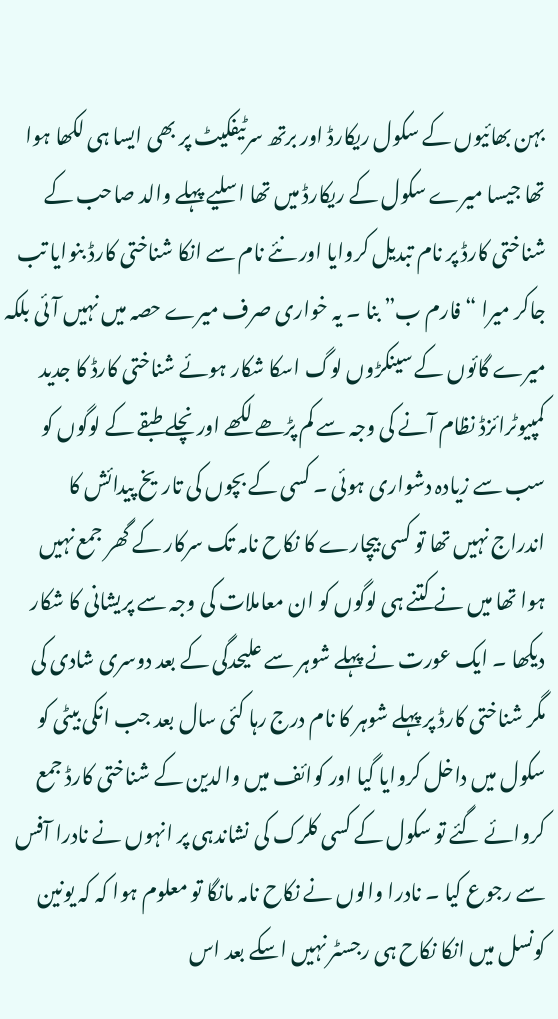بہن بھائیوں کے سکول ریکارڈ اور برتھ سرٹیفکیٹ پر بھی ایسا ہی لکھا ہوا تھا جیسا میرے سکول کے ریکارڈ میں تھا اسلیے پہلے والد صاحب کے شناختی کارڈ پر نام تبدیل کروایا اور نئے نام سے انکا شناختی کارڈ بنوایا تب جاکر میرا “فارم ب” بنا ۔ یہ خواری صرف میرے حصہ میں نہیں آئی بلکہ میرے گائوں کے سینکڑوں لوگ اسکا شکار ہوئے شناختی کارڈ کا جدید کمپیوٹرائزڈ نظام آنے کی وجہ سے کم پڑھے لکھے اور نچلے طبقے کے لوگوں کو سب سے زیادہ دشواری ہوئی ۔ کسی کے بچوں کی تاریخ پیدائش کا اندراج نہیں تھا تو کسی بیچارے کا نکاح نامہ تک سرکار کے گھر جمع نہیں ہوا تھا میں نے کتنے ہی لوگوں کو ان معاملات کی وجہ سے پریشانی کا شکار دیکھا ۔ ایک عورت نے پہلے شوہر سے علیحدگی کے بعد دوسری شادی کی مگر شناختی کارڈ پر پہلے شوہر کا نام درج رہا کئی سال بعد جب انکی بیٹی کو سکول میں داخل کروایا گیا اور کوائف میں والدین کے شناختی کارڈ جمع کروائے گئے تو سکول کے کسی کلرک کی نشاندہی پر انہوں نے نادرا آفس سے رجوع کیا ۔ نادرا والوں نے نکاح نامہ مانگا تو معلوم ہوا کہ کہ یونین کونسل میں انکا نکاح ہی رجسٹر نہیں اسکے بعد اس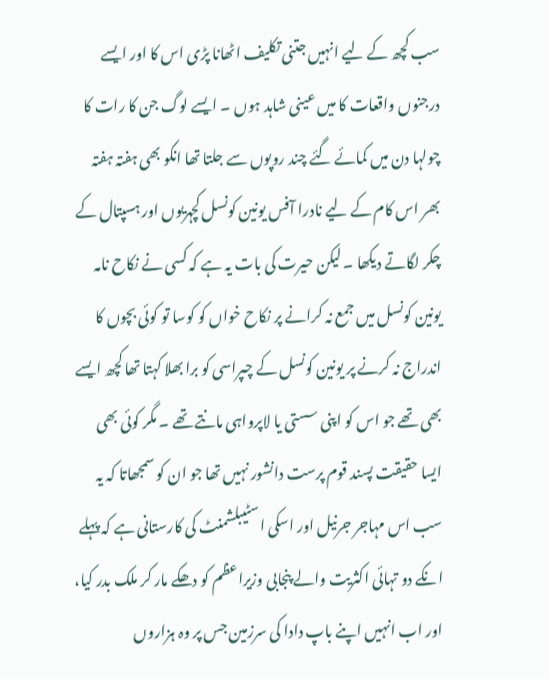سب کچھ کے لیے انہیں جتنی تکلیف اٹھانا پڑی اس کا اور ایسے درجنوں واقعات کا میں عینی شاہد ہوں ۔ ایسے لوگ جن کا رات کا چولہا دن میں کمائے گئے چند روپوں سے جلتا تھا انکو بھی ہفتہ ہفتہ بھر اس کام کے لیے نادرا آفس یونین کونسل کچہریوں اور ہسپتال کے چکر لگاتے دیکھا ۔ لیکن حیرت کی بات یہ ہے کہ کسی نے نکاح نامہ یونین کونسل میں جمع نہ کرانے پر نکاح خواں کو کوسا تو کوئی بچوں کا اندراج نہ کرنے پر یونین کونسل کے چپراسی کو برا بھلا کہتا تھا کچھ ایسے بھی تھے جو اس کو اپنی سستی یا لاپرواہی مانتے تھے ۔ مگر کوئی بھی ایسا حقیقت پسند قوم پرست دانشور نہیں تھا جو ان کو سمجھاتا کہ یہ سب اس مہاجر جرنیل اور اسکی اسٹیبلشمنٹ کی کارستانی ہے کہ پہلے انکے دو تہائی اکثریت والے پنجابی وزیراعظم کو دھکے مار کر ملک بدر کیا، اور اب انہیں اپنے باپ دادا کی سرزمین جس پر وہ ہزاروں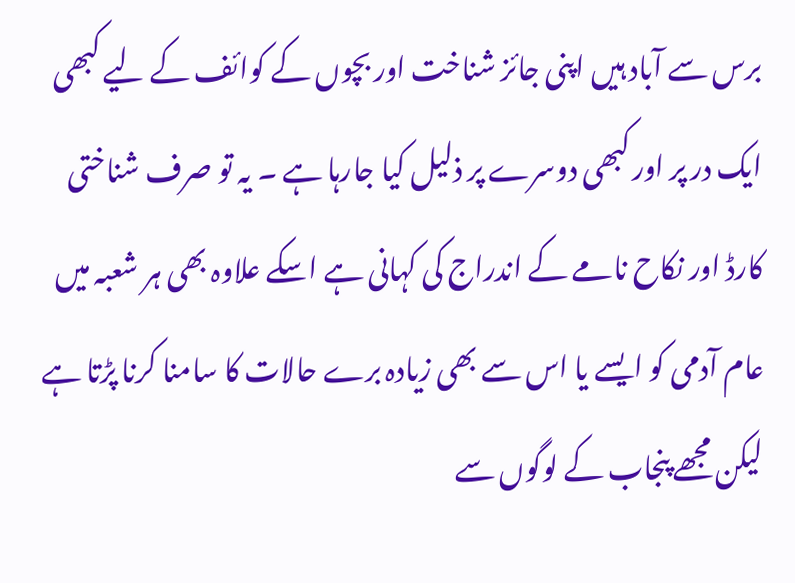برس سے آباد ہیں اپنی جائز شناخت اور بچوں کے کوائف کے لیے کبھی ایک در پر اور کبھی دوسرے پر ذلیل کیا جارہا ہے ۔ یہ تو صرف شناختی کارڈ اور نکاح نامے کے اندراج کی کہانی ہے اسکے علاوہ بھی ہر شعبہ میں عام آدمی کو ایسے یا اس سے بھی زیادہ برے حالات کا سامنا کرنا پڑتا ہے لیکن مجھے پنجاب کے لوگوں سے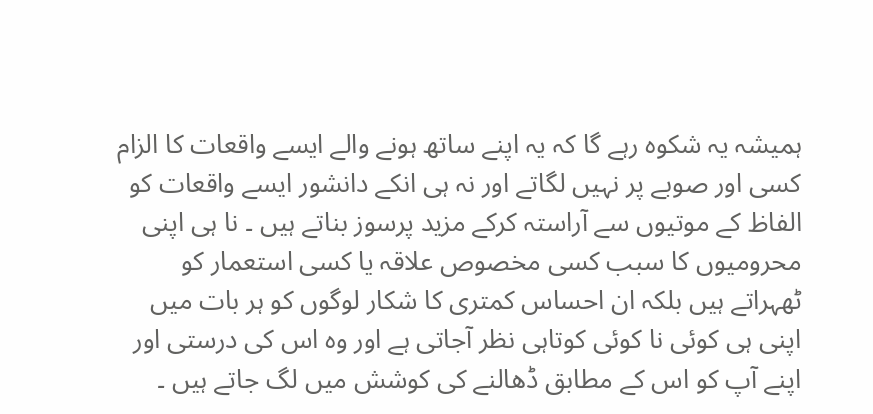ہمیشہ یہ شکوہ رہے گا کہ یہ اپنے ساتھ ہونے والے ایسے واقعات کا الزام کسی اور صوبے پر نہیں لگاتے اور نہ ہی انکے دانشور ایسے واقعات کو الفاظ کے موتیوں سے آراستہ کرکے مزید پرسوز بناتے ہیں ۔ نا ہی اپنی محرومیوں کا سبب کسی مخصوص علاقہ یا کسی استعمار کو ٹھہراتے ہیں بلکہ ان احساس کمتری کا شکار لوگوں کو ہر بات میں اپنی ہی کوئی نا کوئی کوتاہی نظر آجاتی ہے اور وہ اس کی درستی اور اپنے آپ کو اس کے مطابق ڈھالنے کی کوشش میں لگ جاتے ہیں ۔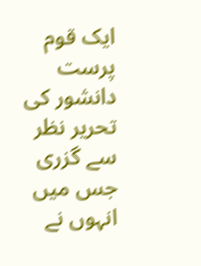ایک قوم پرست دانشور کی تحریر نظر سے گزری جس میں انہوں نے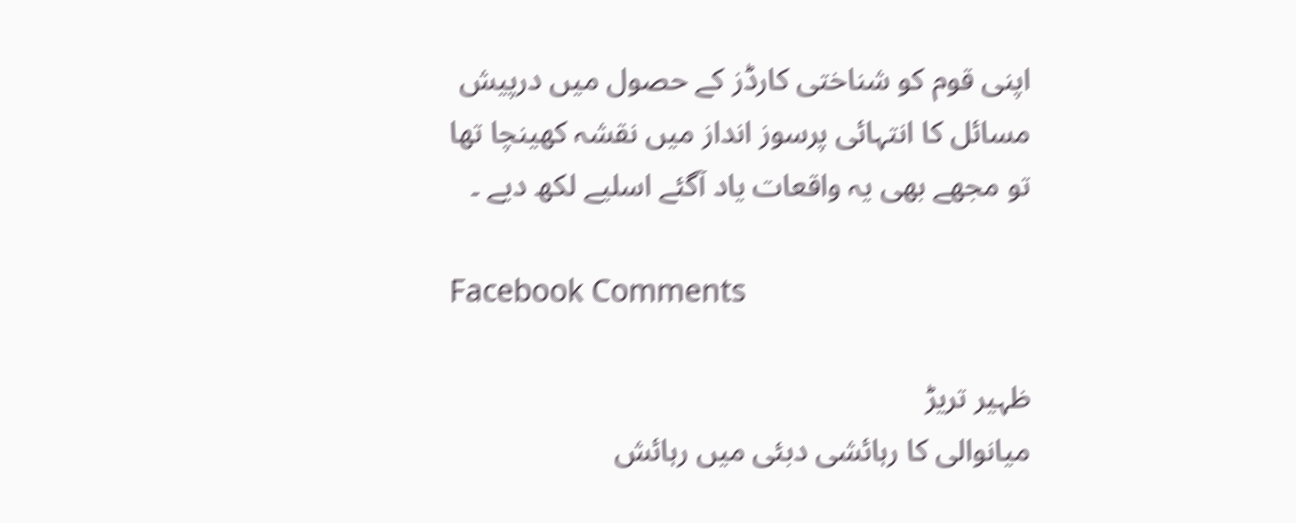اپنی قوم کو شناختی کارڈز کے حصول میں درپیش مسائل کا انتہائی پرسوز انداز میں نقشہ کھینچا تھا تو مجھے بھی یہ واقعات یاد آگئے اسلیے لکھ دیے ۔

Facebook Comments

ظہیر تریڑ
میانوالی کا رہائشی دبئی میں رہائش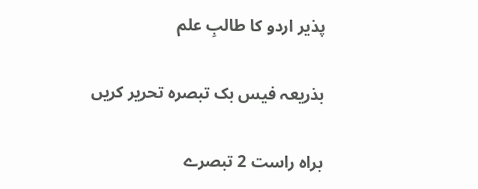پذیر اردو کا طالبِ علم

بذریعہ فیس بک تبصرہ تحریر کریں

براہ راست 2 تبصرے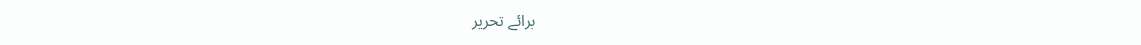برائے تحریر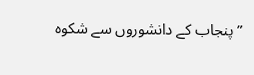”پنجاب کے دانشوروں سے شکوہ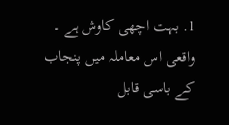1. بہت اچھی کاوش ہے ۔ واقعی اس معاملہ میں پنجاب کے باسی قابل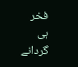فخر ہی گردانے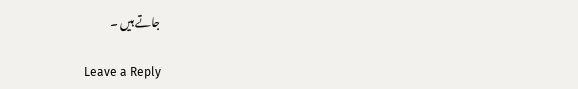جاتے ہیں ۔

Leave a Reply